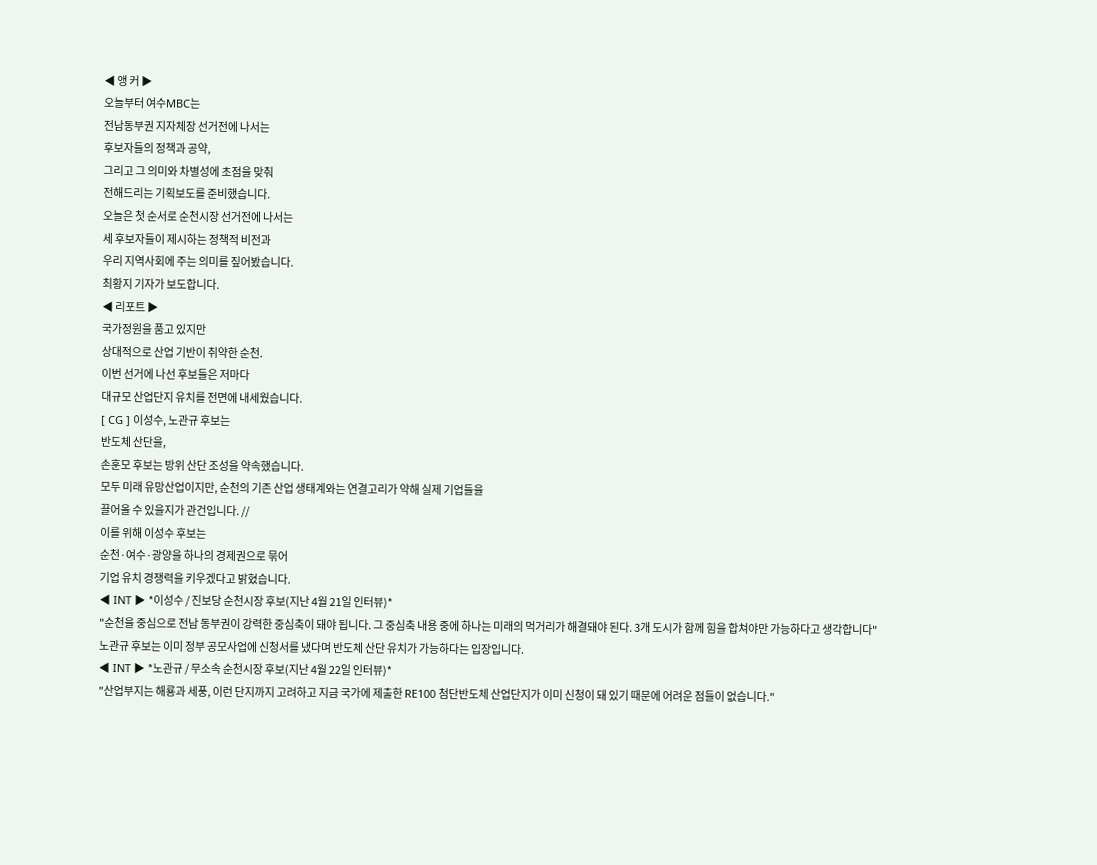◀ 앵 커 ▶
오늘부터 여수MBC는
전남동부권 지자체장 선거전에 나서는
후보자들의 정책과 공약,
그리고 그 의미와 차별성에 초점을 맞춰
전해드리는 기획보도를 준비했습니다.
오늘은 첫 순서로 순천시장 선거전에 나서는
세 후보자들이 제시하는 정책적 비전과
우리 지역사회에 주는 의미를 짚어봤습니다.
최황지 기자가 보도합니다.
◀ 리포트 ▶
국가정원을 품고 있지만
상대적으로 산업 기반이 취약한 순천.
이번 선거에 나선 후보들은 저마다
대규모 산업단지 유치를 전면에 내세웠습니다.
[ CG ] 이성수, 노관규 후보는
반도체 산단을,
손훈모 후보는 방위 산단 조성을 약속했습니다.
모두 미래 유망산업이지만, 순천의 기존 산업 생태계와는 연결고리가 약해 실제 기업들을
끌어올 수 있을지가 관건입니다. //
이를 위해 이성수 후보는
순천·여수·광양을 하나의 경제권으로 묶어
기업 유치 경쟁력을 키우겠다고 밝혔습니다.
◀ INT ▶ *이성수 / 진보당 순천시장 후보(지난 4월 21일 인터뷰)*
"순천을 중심으로 전남 동부권이 강력한 중심축이 돼야 됩니다. 그 중심축 내용 중에 하나는 미래의 먹거리가 해결돼야 된다. 3개 도시가 함께 힘을 합쳐야만 가능하다고 생각합니다"
노관규 후보는 이미 정부 공모사업에 신청서를 냈다며 반도체 산단 유치가 가능하다는 입장입니다.
◀ INT ▶ *노관규 / 무소속 순천시장 후보(지난 4월 22일 인터뷰)*
"산업부지는 해룡과 세풍, 이런 단지까지 고려하고 지금 국가에 제출한 RE100 첨단반도체 산업단지가 이미 신청이 돼 있기 때문에 어려운 점들이 없습니다."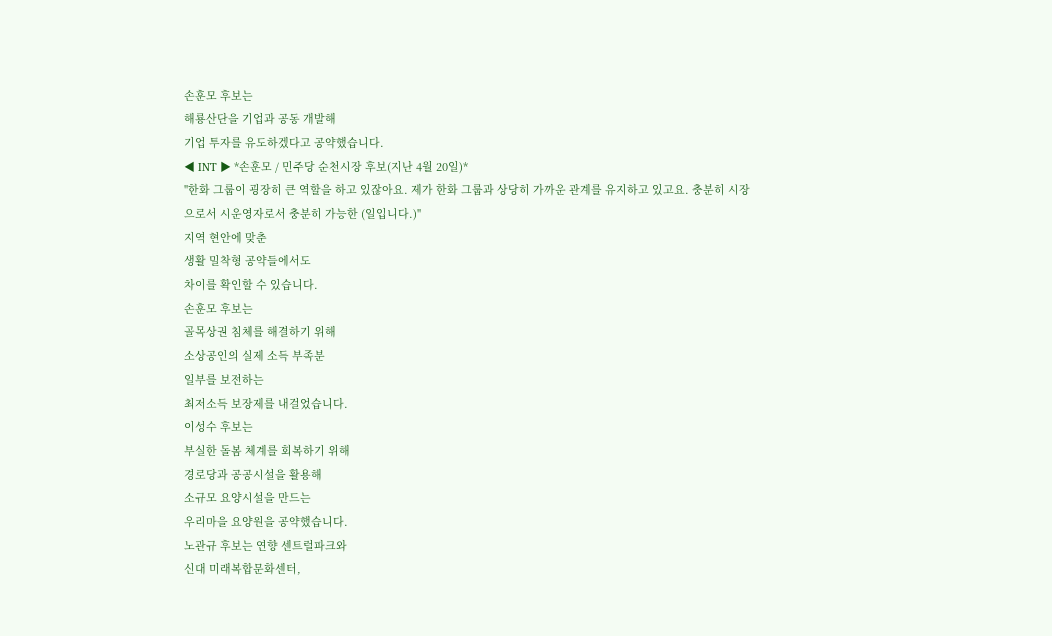손훈모 후보는
해룡산단을 기업과 공동 개발해
기업 투자를 유도하겠다고 공약했습니다.
◀ INT ▶ *손훈모 / 민주당 순천시장 후보(지난 4월 20일)*
"한화 그룹이 굉장히 큰 역할을 하고 있잖아요. 제가 한화 그룹과 상당히 가까운 관계를 유지하고 있고요. 충분히 시장으로서 시운영자로서 충분히 가능한 (일입니다.)"
지역 현안에 맞춘
생활 밀착형 공약들에서도
차이를 확인할 수 있습니다.
손훈모 후보는
골목상권 침체를 해결하기 위해
소상공인의 실제 소득 부족분
일부를 보전하는
최저소득 보장제를 내걸었습니다.
이성수 후보는
부실한 돌봄 체계를 회복하기 위해
경로당과 공공시설을 활용해
소규모 요양시설을 만드는
우리마을 요양원을 공약했습니다.
노관규 후보는 연향 센트럴파크와
신대 미래복합문화센터,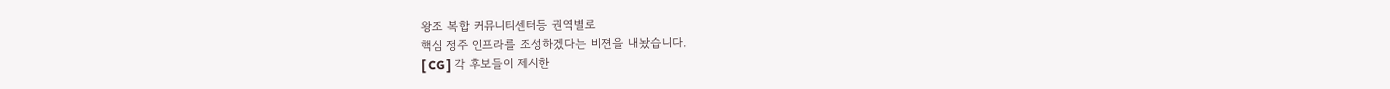왕조 복합 커뮤니티센터등 권역별로
핵심 정주 인프라를 조성하겠다는 비젼을 내놨습니다.
[ CG ] 각 후보들이 제시한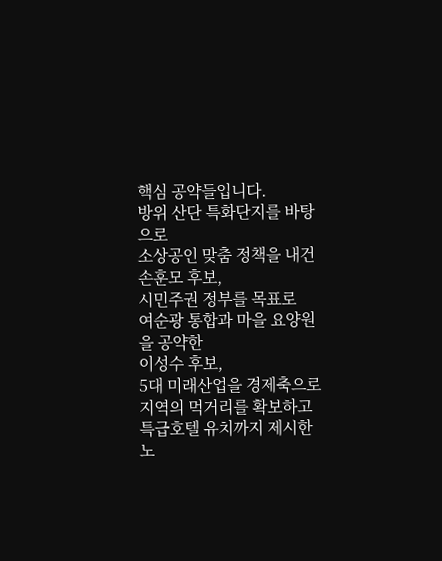핵심 공약들입니다.
방위 산단 특화단지를 바탕으로
소상공인 맞춤 정책을 내건 손훈모 후보,
시민주권 정부를 목표로
여순광 통합과 마을 요양원을 공약한
이성수 후보,
5대 미래산업을 경제축으로
지역의 먹거리를 확보하고 특급호텔 유치까지 제시한 노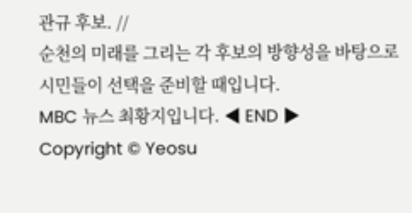관규 후보. //
순천의 미래를 그리는 각 후보의 방향성을 바탕으로 시민들이 선택을 준비할 때입니다.
MBC 뉴스 최황지입니다. ◀ END ▶
Copyright © Yeosu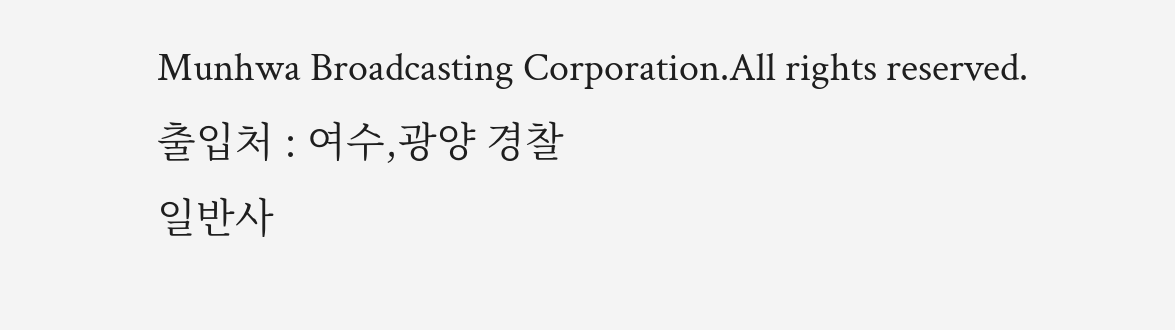Munhwa Broadcasting Corporation.All rights reserved.
출입처 : 여수,광양 경찰
일반사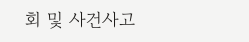회 및 사건사고